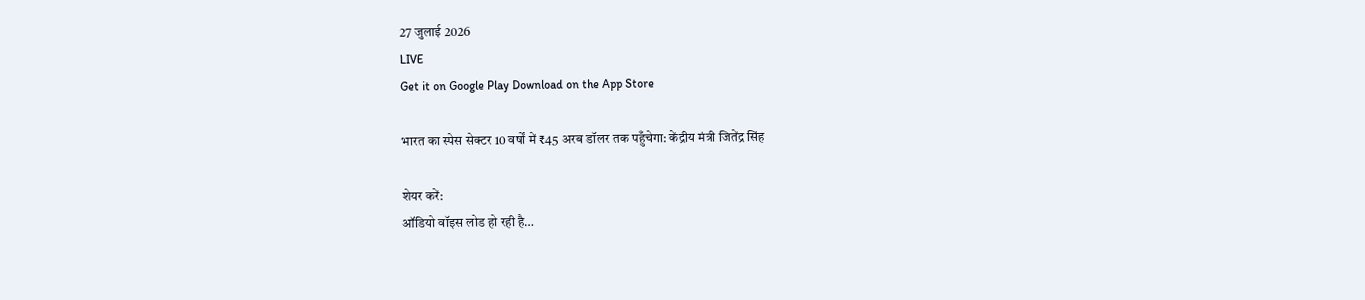27 जुलाई 2026
LIVE
Get it on Google Play Download on the App Store

भारत का स्पेस सेक्टर 10 वर्षों में ₹45 अरब डॉलर तक पहुँचेगा: केंद्रीय मंत्री जितेंद्र सिंह

शेयर करें:
ऑडियो वॉइस लोड हो रही है…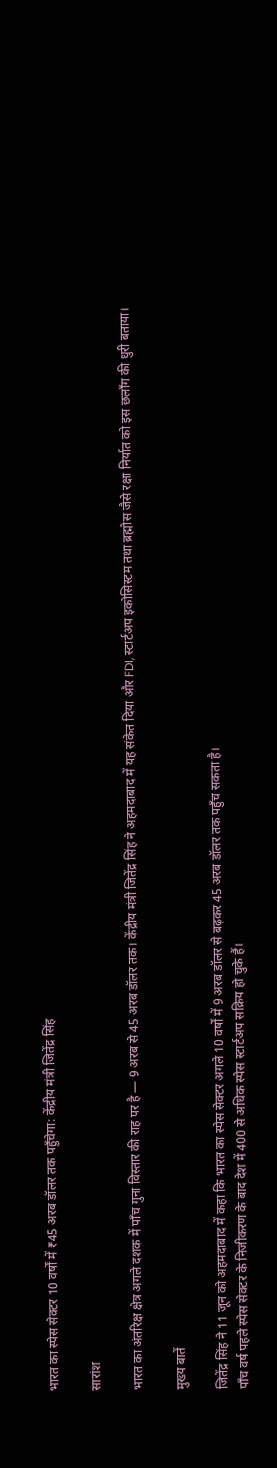भारत का स्पेस सेक्टर 10 वर्षों में ₹45 अरब डॉलर तक पहुँचेगा: केंद्रीय मंत्री जितेंद्र सिंह

सारांश

भारत का अंतरिक्ष क्षेत्र अगले दशक में पाँच गुना विस्तार की राह पर है — 9 अरब से 45 अरब डॉलर तक। केंद्रीय मंत्री जितेंद्र सिंह ने अहमदाबाद में यह संकेत दिया और FDI, स्टार्टअप इकोसिस्टम तथा ब्रह्मोस जैसे रक्षा निर्यात को इस छलाँग की धुरी बताया।

मुख्य बातें

जितेंद्र सिंह ने 11 जून को अहमदाबाद में कहा कि भारत का स्पेस सेक्टर अगले 10 वर्षों में 9 अरब डॉलर से बढ़कर 45 अरब डॉलर तक पहुँच सकता है।
पाँच वर्ष पहले स्पेस सेक्टर के निजीकरण के बाद देश में 400 से अधिक स्पेस स्टार्टअप सक्रिय हो चुके हैं।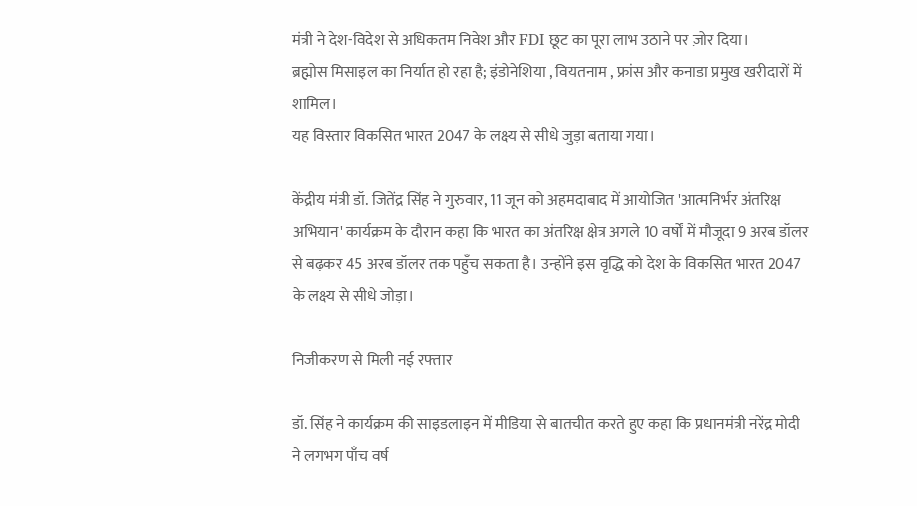मंत्री ने देश-विदेश से अधिकतम निवेश और FDI छूट का पूरा लाभ उठाने पर ज़ोर दिया।
ब्रह्मोस मिसाइल का निर्यात हो रहा है; इंडोनेशिया , वियतनाम , फ्रांस और कनाडा प्रमुख खरीदारों में शामिल।
यह विस्तार विकसित भारत 2047 के लक्ष्य से सीधे जुड़ा बताया गया।

केंद्रीय मंत्री डॉ. जितेंद्र सिंह ने गुरुवार, 11 जून को अहमदाबाद में आयोजित 'आत्मनिर्भर अंतरिक्ष अभियान' कार्यक्रम के दौरान कहा कि भारत का अंतरिक्ष क्षेत्र अगले 10 वर्षों में मौजूदा 9 अरब डॉलर से बढ़कर 45 अरब डॉलर तक पहुँच सकता है। उन्होंने इस वृद्धि को देश के विकसित भारत 2047 के लक्ष्य से सीधे जोड़ा।

निजीकरण से मिली नई रफ्तार

डॉ. सिंह ने कार्यक्रम की साइडलाइन में मीडिया से बातचीत करते हुए कहा कि प्रधानमंत्री नरेंद्र मोदी ने लगभग पाँच वर्ष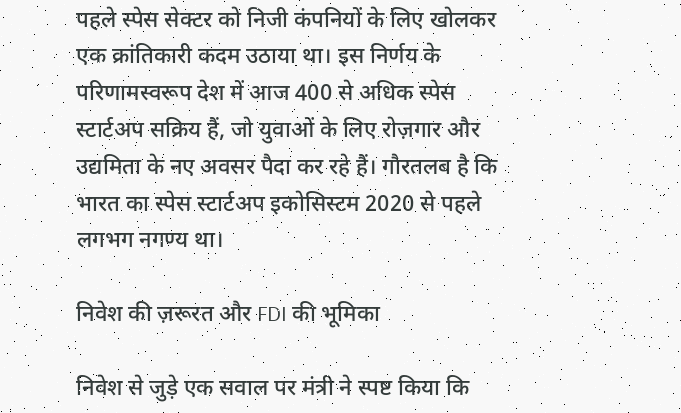पहले स्पेस सेक्टर को निजी कंपनियों के लिए खोलकर एक क्रांतिकारी कदम उठाया था। इस निर्णय के परिणामस्वरूप देश में आज 400 से अधिक स्पेस स्टार्टअप सक्रिय हैं, जो युवाओं के लिए रोज़गार और उद्यमिता के नए अवसर पैदा कर रहे हैं। गौरतलब है कि भारत का स्पेस स्टार्टअप इकोसिस्टम 2020 से पहले लगभग नगण्य था।

निवेश की ज़रूरत और FDI की भूमिका

निवेश से जुड़े एक सवाल पर मंत्री ने स्पष्ट किया कि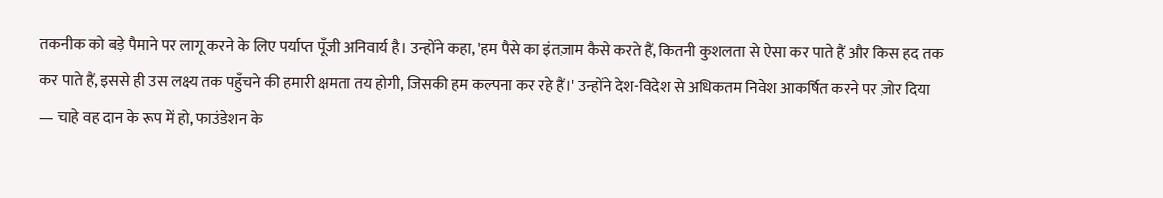तकनीक को बड़े पैमाने पर लागू करने के लिए पर्याप्त पूँजी अनिवार्य है। उन्होंने कहा, 'हम पैसे का इंतज़ाम कैसे करते हैं, कितनी कुशलता से ऐसा कर पाते हैं और किस हद तक कर पाते हैं, इससे ही उस लक्ष्य तक पहुँचने की हमारी क्षमता तय होगी, जिसकी हम कल्पना कर रहे हैं।' उन्होंने देश-विदेश से अधिकतम निवेश आकर्षित करने पर ज़ोर दिया — चाहे वह दान के रूप में हो, फाउंडेशन के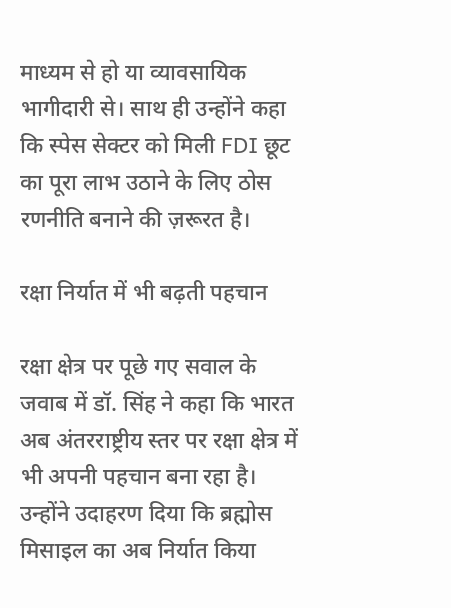माध्यम से हो या व्यावसायिक भागीदारी से। साथ ही उन्होंने कहा कि स्पेस सेक्टर को मिली FDI छूट का पूरा लाभ उठाने के लिए ठोस रणनीति बनाने की ज़रूरत है।

रक्षा निर्यात में भी बढ़ती पहचान

रक्षा क्षेत्र पर पूछे गए सवाल के जवाब में डॉ. सिंह ने कहा कि भारत अब अंतरराष्ट्रीय स्तर पर रक्षा क्षेत्र में भी अपनी पहचान बना रहा है। उन्होंने उदाहरण दिया कि ब्रह्मोस मिसाइल का अब निर्यात किया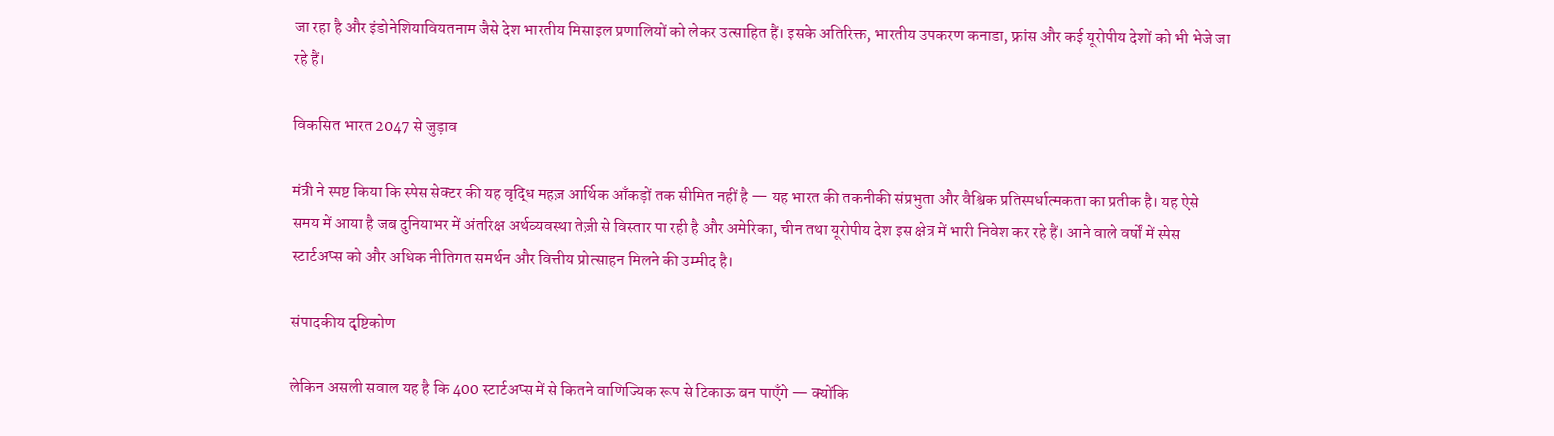जा रहा है और इंडोनेशियावियतनाम जैसे देश भारतीय मिसाइल प्रणालियों को लेकर उत्साहित हैं। इसके अतिरिक्त, भारतीय उपकरण कनाडा, फ्रांस और कई यूरोपीय देशों को भी भेजे जा रहे हैं।

विकसित भारत 2047 से जुड़ाव

मंत्री ने स्पष्ट किया कि स्पेस सेक्टर की यह वृद्धि महज़ आर्थिक आँकड़ों तक सीमित नहीं है — यह भारत की तकनीकी संप्रभुता और वैश्विक प्रतिस्पर्धात्मकता का प्रतीक है। यह ऐसे समय में आया है जब दुनियाभर में अंतरिक्ष अर्थव्यवस्था तेज़ी से विस्तार पा रही है और अमेरिका, चीन तथा यूरोपीय देश इस क्षेत्र में भारी निवेश कर रहे हैं। आने वाले वर्षों में स्पेस स्टार्टअप्स को और अधिक नीतिगत समर्थन और वित्तीय प्रोत्साहन मिलने की उम्मीद है।

संपादकीय दृष्टिकोण

लेकिन असली सवाल यह है कि 400 स्टार्टअप्स में से कितने वाणिज्यिक रूप से टिकाऊ बन पाएँगे — क्योंकि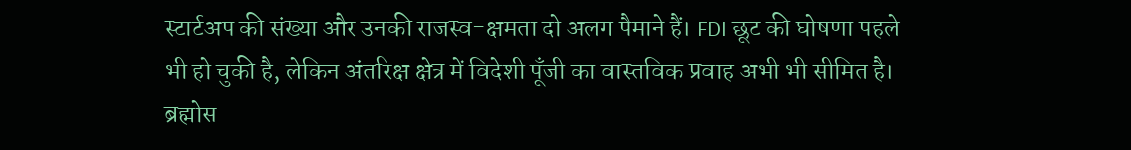स्टार्टअप की संख्या और उनकी राजस्व-क्षमता दो अलग पैमाने हैं। FDI छूट की घोषणा पहले भी हो चुकी है, लेकिन अंतरिक्ष क्षेत्र में विदेशी पूँजी का वास्तविक प्रवाह अभी भी सीमित है। ब्रह्मोस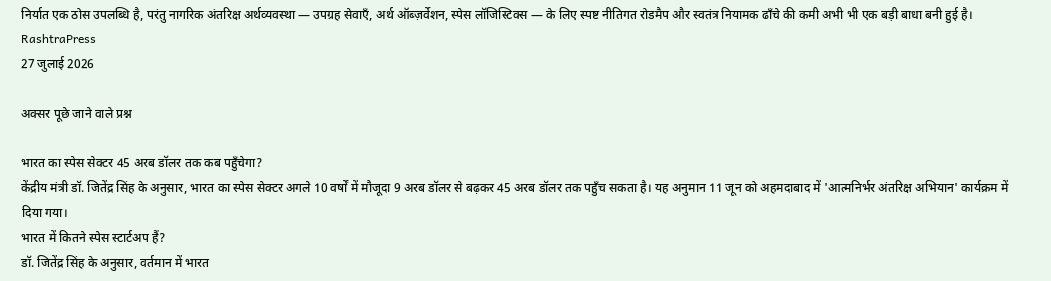निर्यात एक ठोस उपलब्धि है, परंतु नागरिक अंतरिक्ष अर्थव्यवस्था — उपग्रह सेवाएँ, अर्थ ऑब्ज़र्वेशन, स्पेस लॉजिस्टिक्स — के लिए स्पष्ट नीतिगत रोडमैप और स्वतंत्र नियामक ढाँचे की कमी अभी भी एक बड़ी बाधा बनी हुई है।
RashtraPress
27 जुलाई 2026

अक्सर पूछे जाने वाले प्रश्न

भारत का स्पेस सेक्टर 45 अरब डॉलर तक कब पहुँचेगा?
केंद्रीय मंत्री डॉ. जितेंद्र सिंह के अनुसार, भारत का स्पेस सेक्टर अगले 10 वर्षों में मौजूदा 9 अरब डॉलर से बढ़कर 45 अरब डॉलर तक पहुँच सकता है। यह अनुमान 11 जून को अहमदाबाद में 'आत्मनिर्भर अंतरिक्ष अभियान' कार्यक्रम में दिया गया।
भारत में कितने स्पेस स्टार्टअप हैं?
डॉ. जितेंद्र सिंह के अनुसार, वर्तमान में भारत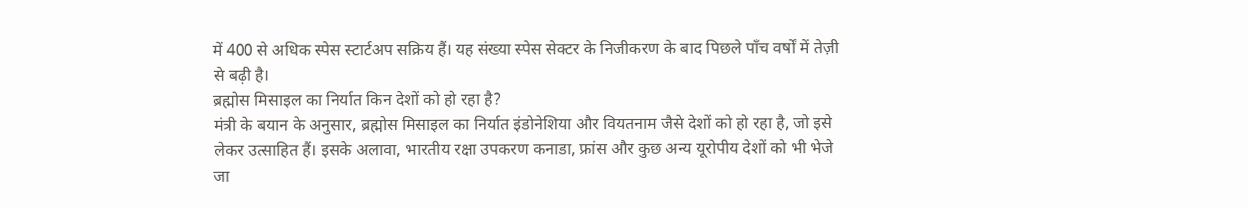में 400 से अधिक स्पेस स्टार्टअप सक्रिय हैं। यह संख्या स्पेस सेक्टर के निजीकरण के बाद पिछले पाँच वर्षों में तेज़ी से बढ़ी है।
ब्रह्मोस मिसाइल का निर्यात किन देशों को हो रहा है?
मंत्री के बयान के अनुसार, ब्रह्मोस मिसाइल का निर्यात इंडोनेशिया और वियतनाम जैसे देशों को हो रहा है, जो इसे लेकर उत्साहित हैं। इसके अलावा, भारतीय रक्षा उपकरण कनाडा, फ्रांस और कुछ अन्य यूरोपीय देशों को भी भेजे जा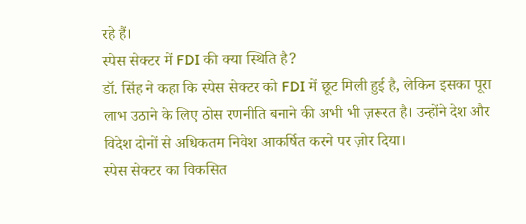रहे हैं।
स्पेस सेक्टर में FDI की क्या स्थिति है?
डॉ. सिंह ने कहा कि स्पेस सेक्टर को FDI में छूट मिली हुई है, लेकिन इसका पूरा लाभ उठाने के लिए ठोस रणनीति बनाने की अभी भी ज़रूरत है। उन्होंने देश और विदेश दोनों से अधिकतम निवेश आकर्षित करने पर ज़ोर दिया।
स्पेस सेक्टर का विकसित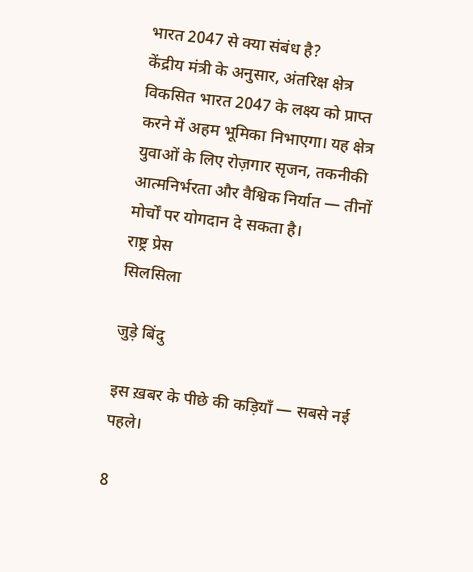भारत 2047 से क्या संबंध है?
केंद्रीय मंत्री के अनुसार, अंतरिक्ष क्षेत्र विकसित भारत 2047 के लक्ष्य को प्राप्त करने में अहम भूमिका निभाएगा। यह क्षेत्र युवाओं के लिए रोज़गार सृजन, तकनीकी आत्मनिर्भरता और वैश्विक निर्यात — तीनों मोर्चों पर योगदान दे सकता है।
राष्ट्र प्रेस
सिलसिला

जुड़े बिंदु

इस ख़बर के पीछे की कड़ियाँ — सबसे नई पहले।

8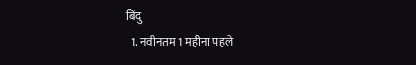बिंदु
  1. नवीनतम 1 महीना पहले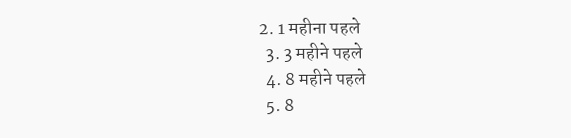2. 1 महीना पहले
  3. 3 महीने पहले
  4. 8 महीने पहले
  5. 8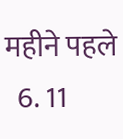महीने पहले
  6. 11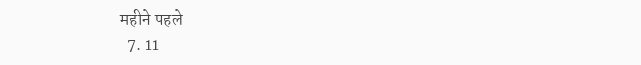महीने पहले
  7. 11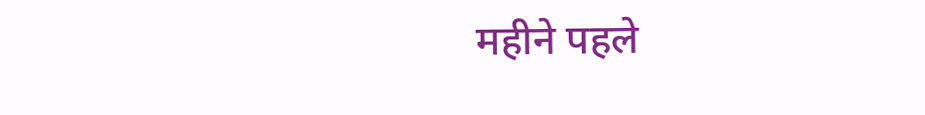महीने पहले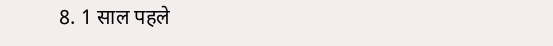8. 1 साल पहले